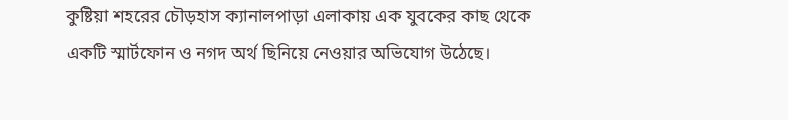কুষ্টিয়া শহরের চৌড়হাস ক্যানালপাড়া এলাকায় এক যুবকের কাছ থেকে একটি স্মার্টফোন ও নগদ অর্থ ছিনিয়ে নেওয়ার অভিযোগ উঠেছে।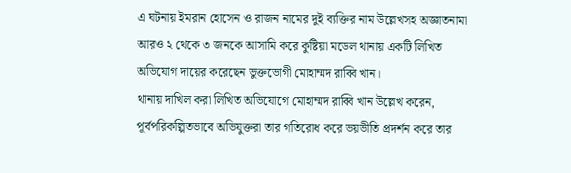এ ঘটনায় ইমরান হোসেন ও রাজন নামের দুই ব্যক্তির নাম উল্লেখসহ অজ্ঞাতনামা আরও ২ থেকে ৩ জনকে আসামি করে কুষ্টিয়া মডেল থানায় একটি লিখিত অভিযোগ দায়ের করেছেন ভুক্তভোগী মোহাম্মদ রাব্বি খান।
থানায় দাখিল করা লিখিত অভিযোগে মোহাম্মদ রাব্বি খান উল্লেখ করেন, পূর্বপরিকল্পিতভাবে অভিযুক্তরা তার গতিরোধ করে ভয়ভীতি প্রদর্শন করে তার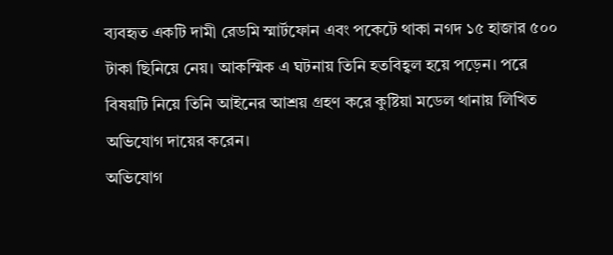ব্যবহৃত একটি দামী রেডমি স্মার্টফোন এবং পকেটে থাকা নগদ ১৫ হাজার ৫০০ টাকা ছিনিয়ে নেয়। আকস্মিক এ ঘটনায় তিনি হতবিহ্বল হয়ে পড়েন। পরে বিষয়টি নিয়ে তিনি আইনের আশ্রয় গ্রহণ করে কুষ্টিয়া মডেল থানায় লিখিত অভিযোগ দায়ের করেন।
অভিযোগ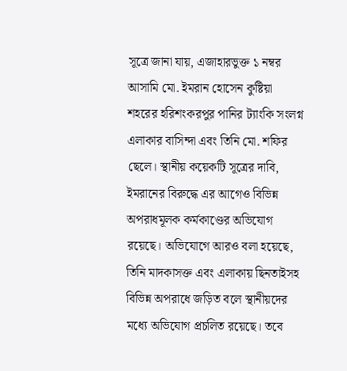সূত্রে জানা যায়, এজাহারভুক্ত ১ নম্বর আসামি মো. ইমরান হোসেন কুষ্টিয়া শহরের হরিশংকরপুর পানির ট্যাংকি সংলগ্ন এলাকার বাসিন্দা এবং তিনি মো. শফির ছেলে। স্থানীয় কয়েকটি সূত্রের দাবি, ইমরানের বিরুদ্ধে এর আগেও বিভিন্ন অপরাধমূলক কর্মকাণ্ডের অভিযোগ রয়েছে। অভিযোগে আরও বলা হয়েছে, তিনি মাদকাসক্ত এবং এলাকায় ছিনতাইসহ বিভিন্ন অপরাধে জড়িত বলে স্থানীয়দের মধ্যে অভিযোগ প্রচলিত রয়েছে। তবে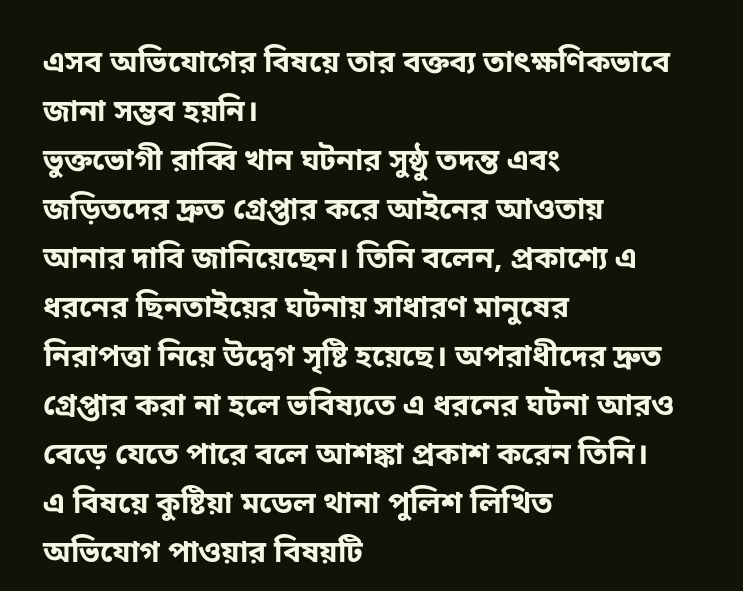এসব অভিযোগের বিষয়ে তার বক্তব্য তাৎক্ষণিকভাবে জানা সম্ভব হয়নি।
ভুক্তভোগী রাব্বি খান ঘটনার সুষ্ঠু তদন্ত এবং জড়িতদের দ্রুত গ্রেপ্তার করে আইনের আওতায় আনার দাবি জানিয়েছেন। তিনি বলেন, প্রকাশ্যে এ ধরনের ছিনতাইয়ের ঘটনায় সাধারণ মানুষের নিরাপত্তা নিয়ে উদ্বেগ সৃষ্টি হয়েছে। অপরাধীদের দ্রুত গ্রেপ্তার করা না হলে ভবিষ্যতে এ ধরনের ঘটনা আরও বেড়ে যেতে পারে বলে আশঙ্কা প্রকাশ করেন তিনি।
এ বিষয়ে কুষ্টিয়া মডেল থানা পুলিশ লিখিত অভিযোগ পাওয়ার বিষয়টি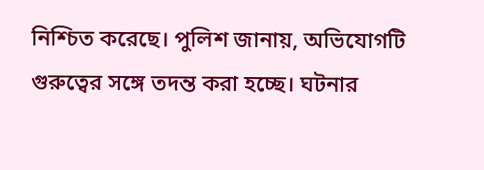নিশ্চিত করেছে। পুলিশ জানায়, অভিযোগটি গুরুত্বের সঙ্গে তদন্ত করা হচ্ছে। ঘটনার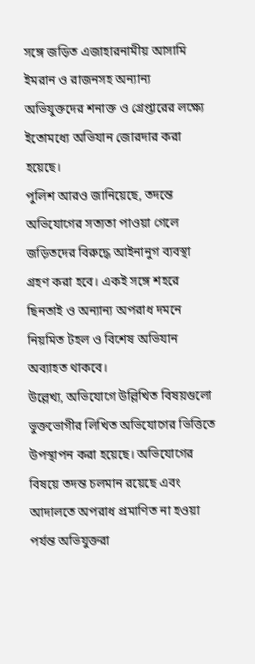সঙ্গে জড়িত এজাহারনামীয় আসামি ইমরান ও রাজনসহ অন্যান্য অভিযুক্তদের শনাক্ত ও গ্রেপ্তারের লক্ষ্যে ইতোমধ্যে অভিযান জোরদার করা হয়েছে।
পুলিশ আরও জানিয়েছে, তদন্তে অভিযোগের সত্যতা পাওয়া গেলে জড়িতদের বিরুদ্ধে আইনানুগ ব্যবস্থা গ্রহণ করা হবে। একই সঙ্গে শহরে ছিনতাই ও অন্যান্য অপরাধ দমনে নিয়মিত টহল ও বিশেষ অভিযান অব্যাহত থাকবে।
উল্লেখ্য, অভিযোগে উল্লিখিত বিষয়গুলো ভুক্তভোগীর লিখিত অভিযোগের ভিত্তিতে উপস্থাপন করা হয়েছে। অভিযোগের বিষয়ে তদন্ত চলমান রয়েছে এবং আদালতে অপরাধ প্রমাণিত না হওয়া পর্যন্ত অভিযুক্তরা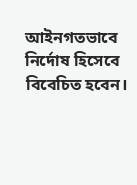আইনগতভাবে নির্দোষ হিসেবে বিবেচিত হবেন।